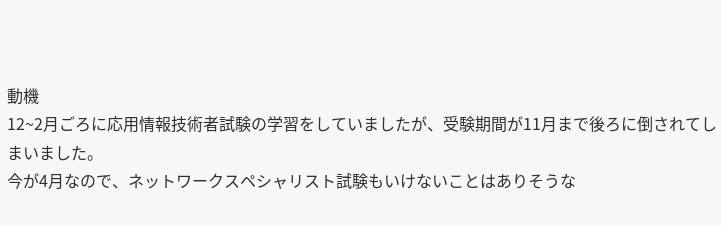動機
12~2月ごろに応用情報技術者試験の学習をしていましたが、受験期間が11月まで後ろに倒されてしまいました。
今が4月なので、ネットワークスペシャリスト試験もいけないことはありそうな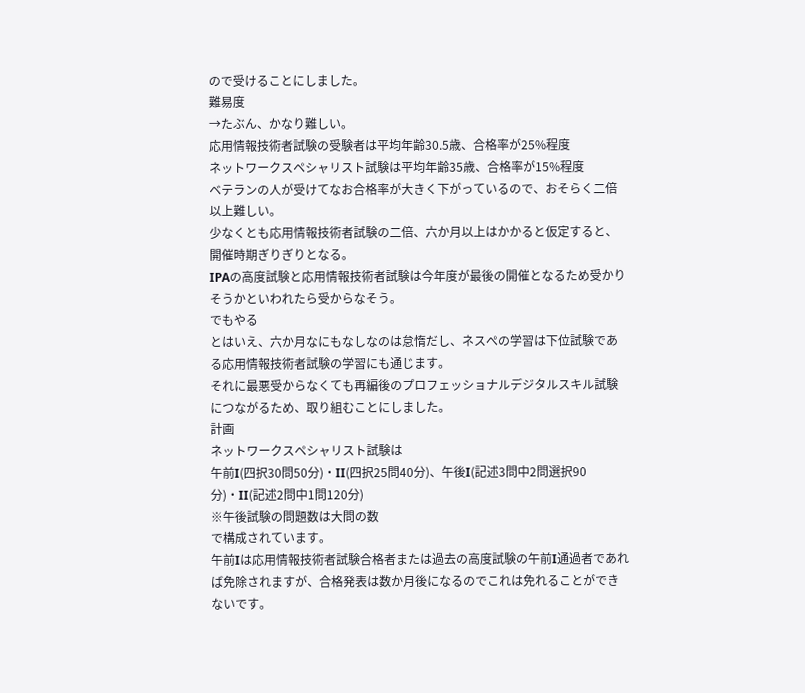ので受けることにしました。
難易度
→たぶん、かなり難しい。
応用情報技術者試験の受験者は平均年齢30.5歳、合格率が25%程度
ネットワークスペシャリスト試験は平均年齢35歳、合格率が15%程度
ベテランの人が受けてなお合格率が大きく下がっているので、おそらく二倍以上難しい。
少なくとも応用情報技術者試験の二倍、六か月以上はかかると仮定すると、開催時期ぎりぎりとなる。
IPAの高度試験と応用情報技術者試験は今年度が最後の開催となるため受かりそうかといわれたら受からなそう。
でもやる
とはいえ、六か月なにもなしなのは怠惰だし、ネスぺの学習は下位試験である応用情報技術者試験の学習にも通じます。
それに最悪受からなくても再編後のプロフェッショナルデジタルスキル試験につながるため、取り組むことにしました。
計画
ネットワークスペシャリスト試験は
午前I(四択30問50分)・II(四択25問40分)、午後I(記述3問中2問選択90分)・II(記述2問中1問120分)
※午後試験の問題数は大問の数
で構成されています。
午前Iは応用情報技術者試験合格者または過去の高度試験の午前I通過者であれば免除されますが、合格発表は数か月後になるのでこれは免れることができないです。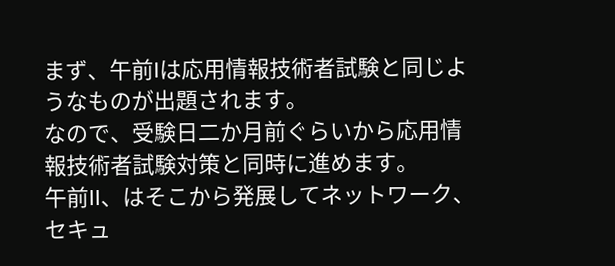まず、午前Iは応用情報技術者試験と同じようなものが出題されます。
なので、受験日二か月前ぐらいから応用情報技術者試験対策と同時に進めます。
午前II、はそこから発展してネットワーク、セキュ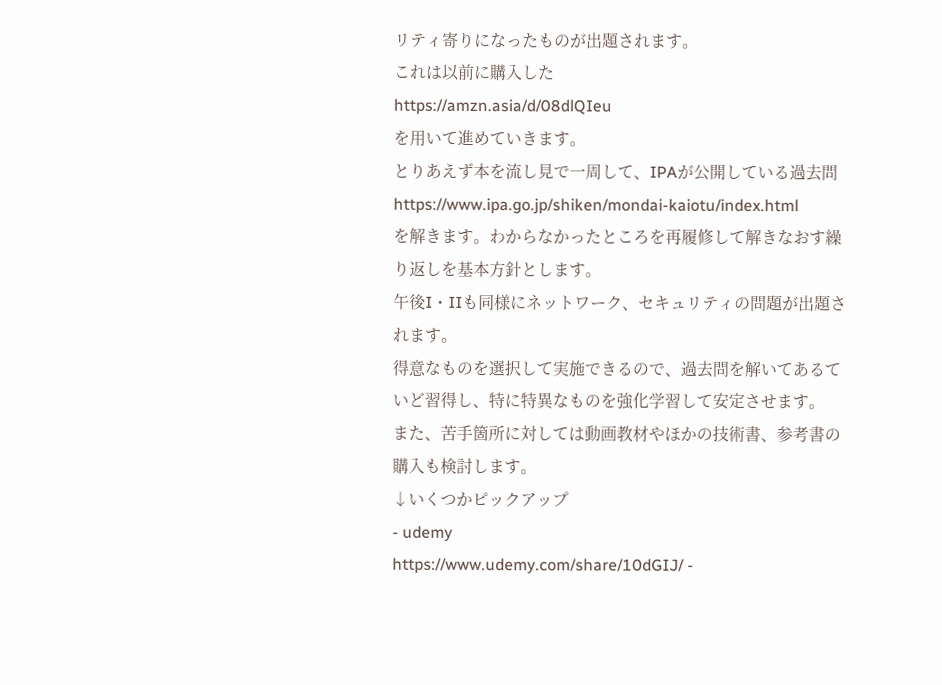リティ寄りになったものが出題されます。
これは以前に購入した
https://amzn.asia/d/08dlQIeu
を用いて進めていきます。
とりあえず本を流し見で一周して、IPAが公開している過去問
https://www.ipa.go.jp/shiken/mondai-kaiotu/index.html
を解きます。わからなかったところを再履修して解きなおす繰り返しを基本方針とします。
午後I・IIも同様にネットワーク、セキュリティの問題が出題されます。
得意なものを選択して実施できるので、過去問を解いてあるていど習得し、特に特異なものを強化学習して安定させます。
また、苦手箇所に対しては動画教材やほかの技術書、参考書の購入も検討します。
↓いくつかピックアップ
- udemy
https://www.udemy.com/share/10dGIJ/ -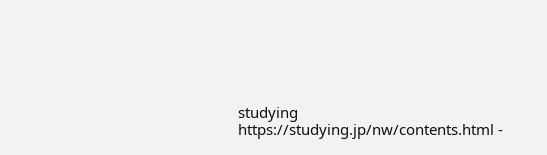studying
https://studying.jp/nw/contents.html -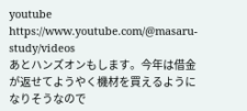youtube
https://www.youtube.com/@masaru-study/videos
あとハンズオンもします。今年は借金が返せてようやく機材を買えるようになりそうなので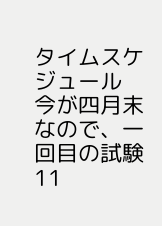タイムスケジュール
今が四月末なので、一回目の試験11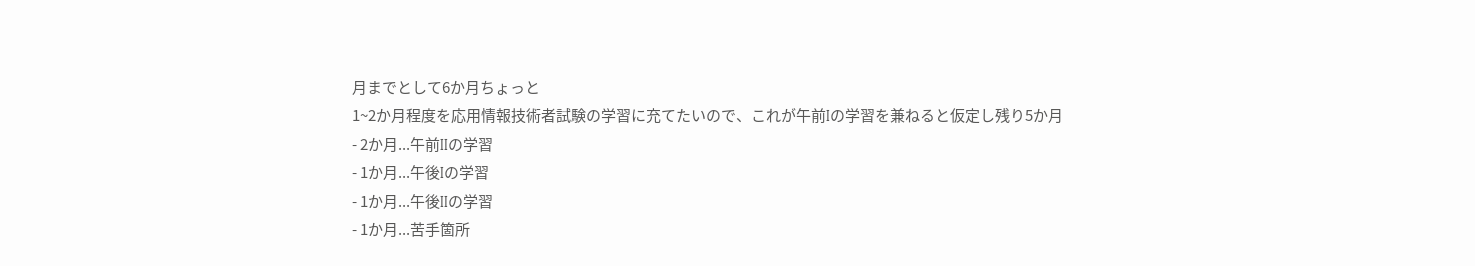月までとして6か月ちょっと
1~2か月程度を応用情報技術者試験の学習に充てたいので、これが午前Iの学習を兼ねると仮定し残り5か月
- 2か月...午前IIの学習
- 1か月...午後Iの学習
- 1か月...午後IIの学習
- 1か月...苦手箇所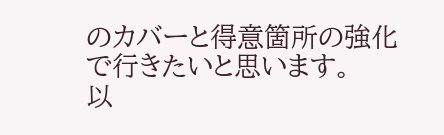のカバーと得意箇所の強化
で行きたいと思います。
以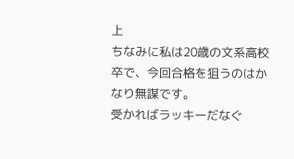上
ちなみに私は20歳の文系高校卒で、今回合格を狙うのはかなり無謀です。
受かればラッキーだなぐ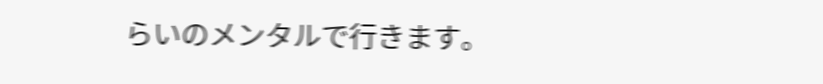らいのメンタルで行きます。